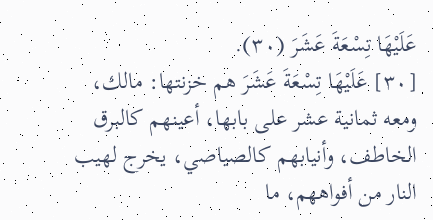عَلَيْهَا تِسْعَةَ عَشَرَ (٣٠).
[٣٠] عَلَيْهَا تِسْعَةَ عَشَرَ هم خزنتها: مالك، ومعه ثمانية عشر على بابها، أعينهم كالبرق الخاطف، وأنيابهم كالصياصي، يخرج لهيب النار من أفواههم، ما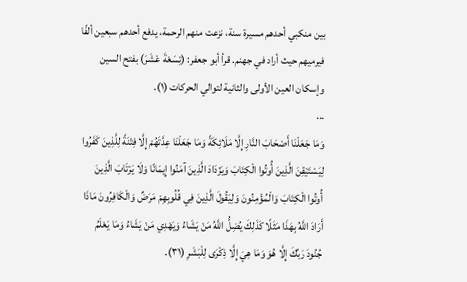بين منكبي أحدهم مسيرة سنة، نزعت منهم الرحمة، يدفع أحدهم سبعين ألفًا فيرميهم حيث أراد في جهنم. قرأ أبو جعفر: (تِسَعْةَ عْشَرَ) بفتح السين وإسكان العين الأولى والثانية لتوالي الحركات (١).
...
وَمَا جَعَلْنَا أَصْحَابَ النَّارِ إِلَّا مَلَائِكَةً وَمَا جَعَلْنَا عِدَّتَهُمْ إِلَّا فِتْنَةً لِلَّذِينَ كَفَرُوا لِيَسْتَيْقِنَ الَّذِينَ أُوتُوا الْكِتَابَ وَيَزْدَادَ الَّذِينَ آمَنُوا إِيمَانًا وَلَا يَرْتَابَ الَّذِينَ أُوتُوا الْكِتَابَ وَالْمُؤْمِنُونَ وَلِيَقُولَ الَّذِينَ فِي قُلُوبِهِمْ مَرَضٌ وَالْكَافِرُونَ مَاذَا أَرَادَ اللَّهُ بِهَذَا مَثَلًا كَذَلِكَ يُضِلُّ اللَّهُ مَنْ يَشَاءُ وَيَهْدِي مَنْ يَشَاءُ وَمَا يَعْلَمُ جُنُودَ رَبِّكَ إِلَّا هُوَ وَمَا هِيَ إِلَّا ذِكْرَى لِلْبَشَرِ (٣١).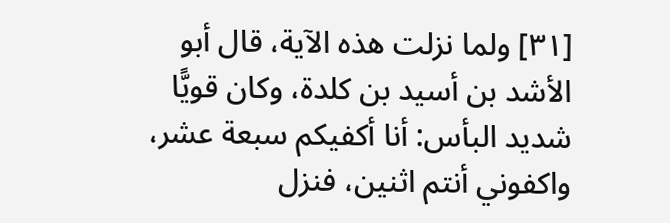[٣١] ولما نزلت هذه الآية، قال أبو الأشد بن أسيد بن كلدة، وكان قويًّا شديد البأس: أنا أكفيكم سبعة عشر، واكفوني أنتم اثنين، فنزل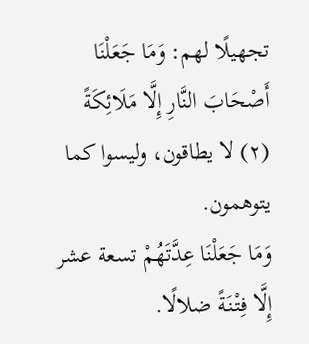تجهيلًا لهم: وَمَا جَعَلْنَا أَصْحَابَ النَّارِ إِلَّا مَلَائِكَةً (٢) لا يطاقون، وليسوا كما يتوهمون.
وَمَا جَعَلْنَا عِدَّتَهُمْ تسعة عشر إِلَّا فِتْنَةً ضلالًا.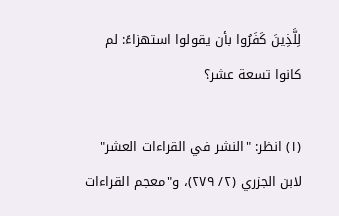لِلَّذِينَ كَفَرُوا بأن يقولوا استهزاءً: لم كانوا تسعة عشر؟

(١) انظر: "النشر في القراءات العشر" لابن الجزري (٢/ ٢٧٩)، و"معجم القراءات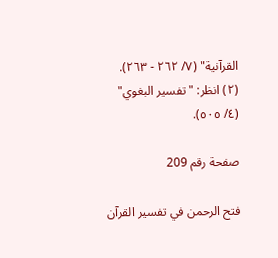القرآنية" (٧/ ٢٦٢ - ٢٦٣).
(٢) انظر: "تفسير البغوي" (٤/ ٥٠٥).

صفحة رقم 209

فتح الرحمن في تفسير القرآن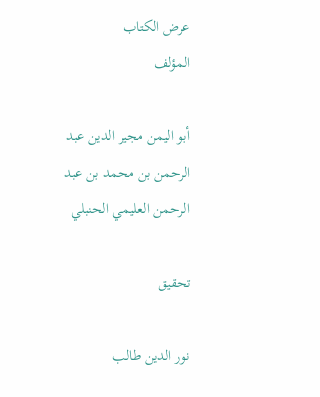عرض الكتاب
المؤلف

أبو اليمن مجير الدين عبد الرحمن بن محمد بن عبد الرحمن العليمي الحنبلي

تحقيق

نور الدين طالب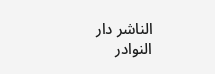الناشر دار النوادر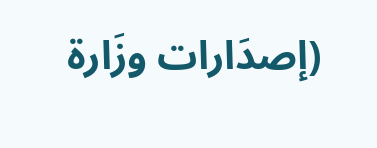(إصدَارات وزَارة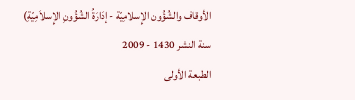الأوقاف والشُؤُون الإِسلامِيّة - إدَارَةُ الشُؤُونِ الإِسلاَمِيّةِ)
سنة النشر 1430 - 2009
الطبعة الأولى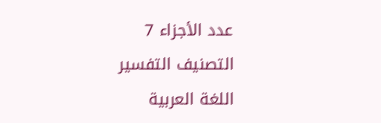عدد الأجزاء 7
التصنيف التفسير
اللغة العربية